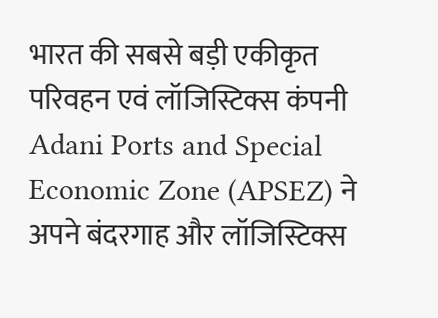भारत की सबसे बड़ी एकीकृत परिवहन एवं लॉजिस्टिक्स कंपनी Adani Ports and Special Economic Zone (APSEZ) ने अपने बंदरगाह और लॉजिस्टिक्स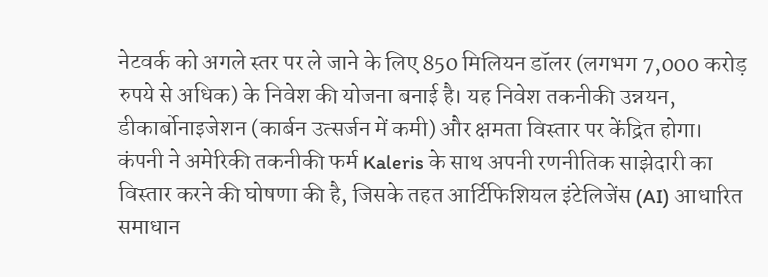नेटवर्क को अगले स्तर पर ले जाने के लिए 850 मिलियन डॉलर (लगभग 7,000 करोड़ रुपये से अधिक) के निवेश की योजना बनाई है। यह निवेश तकनीकी उन्नयन, डीकार्बोनाइजेशन (कार्बन उत्सर्जन में कमी) और क्षमता विस्तार पर केंद्रित होगा।
कंपनी ने अमेरिकी तकनीकी फर्म Kaleris के साथ अपनी रणनीतिक साझेदारी का विस्तार करने की घोषणा की है, जिसके तहत आर्टिफिशियल इंटेलिजेंस (AI) आधारित समाधान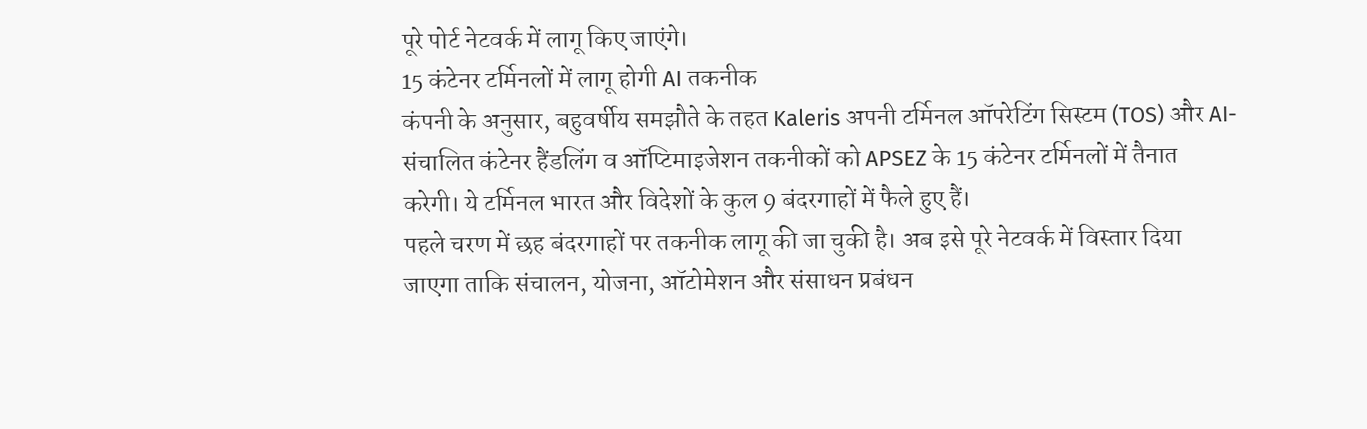पूरे पोर्ट नेटवर्क में लागू किए जाएंगे।
15 कंटेनर टर्मिनलों में लागू होगी AI तकनीक
कंपनी के अनुसार, बहुवर्षीय समझौते के तहत Kaleris अपनी टर्मिनल ऑपरेटिंग सिस्टम (TOS) और AI-संचालित कंटेनर हैंडलिंग व ऑप्टिमाइजेशन तकनीकों को APSEZ के 15 कंटेनर टर्मिनलों में तैनात करेगी। ये टर्मिनल भारत और विदेशों के कुल 9 बंदरगाहों में फैले हुए हैं।
पहले चरण में छह बंदरगाहों पर तकनीक लागू की जा चुकी है। अब इसे पूरे नेटवर्क में विस्तार दिया जाएगा ताकि संचालन, योजना, ऑटोमेशन और संसाधन प्रबंधन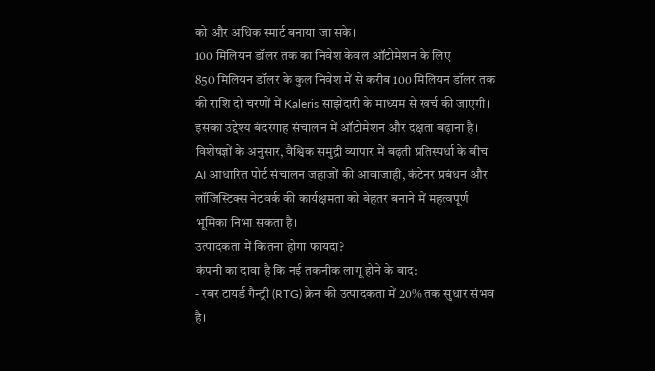को और अधिक स्मार्ट बनाया जा सके।
100 मिलियन डॉलर तक का निवेश केवल ऑटोमेशन के लिए
850 मिलियन डॉलर के कुल निवेश में से करीब 100 मिलियन डॉलर तक की राशि दो चरणों में Kaleris साझेदारी के माध्यम से खर्च की जाएगी। इसका उद्देश्य बंदरगाह संचालन में ऑटोमेशन और दक्षता बढ़ाना है।
विशेषज्ञों के अनुसार, वैश्विक समुद्री व्यापार में बढ़ती प्रतिस्पर्धा के बीच AI आधारित पोर्ट संचालन जहाजों की आवाजाही, कंटेनर प्रबंधन और लॉजिस्टिक्स नेटवर्क की कार्यक्षमता को बेहतर बनाने में महत्वपूर्ण भूमिका निभा सकता है।
उत्पादकता में कितना होगा फायदा?
कंपनी का दावा है कि नई तकनीक लागू होने के बाद:
- रबर टायर्ड गैन्ट्री (RTG) क्रेन की उत्पादकता में 20% तक सुधार संभव है।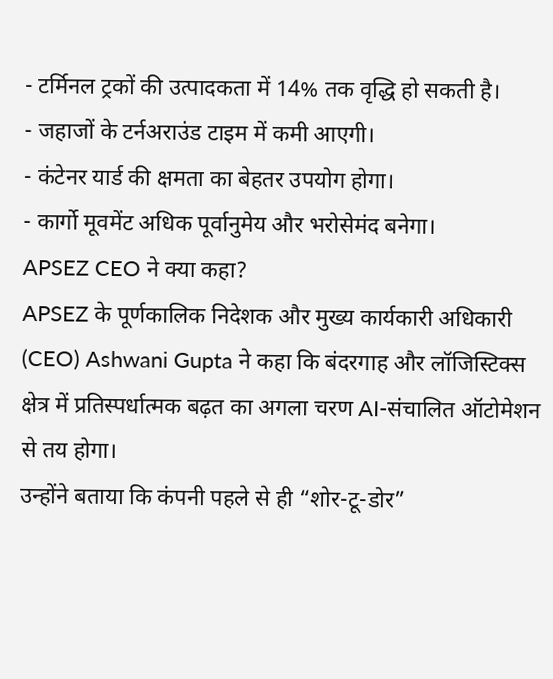- टर्मिनल ट्रकों की उत्पादकता में 14% तक वृद्धि हो सकती है।
- जहाजों के टर्नअराउंड टाइम में कमी आएगी।
- कंटेनर यार्ड की क्षमता का बेहतर उपयोग होगा।
- कार्गो मूवमेंट अधिक पूर्वानुमेय और भरोसेमंद बनेगा।
APSEZ CEO ने क्या कहा?
APSEZ के पूर्णकालिक निदेशक और मुख्य कार्यकारी अधिकारी (CEO) Ashwani Gupta ने कहा कि बंदरगाह और लॉजिस्टिक्स क्षेत्र में प्रतिस्पर्धात्मक बढ़त का अगला चरण AI-संचालित ऑटोमेशन से तय होगा।
उन्होंने बताया कि कंपनी पहले से ही “शोर-टू-डोर”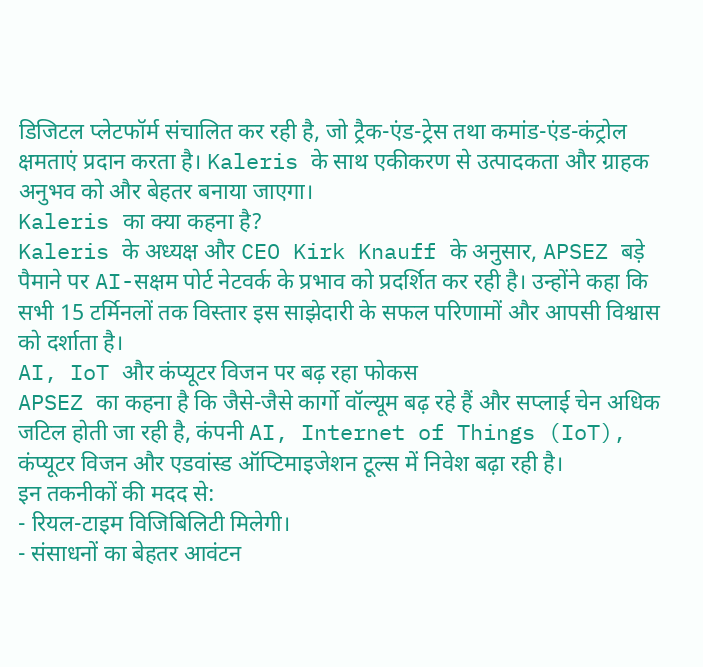डिजिटल प्लेटफॉर्म संचालित कर रही है, जो ट्रैक-एंड-ट्रेस तथा कमांड-एंड-कंट्रोल क्षमताएं प्रदान करता है। Kaleris के साथ एकीकरण से उत्पादकता और ग्राहक अनुभव को और बेहतर बनाया जाएगा।
Kaleris का क्या कहना है?
Kaleris के अध्यक्ष और CEO Kirk Knauff के अनुसार, APSEZ बड़े पैमाने पर AI-सक्षम पोर्ट नेटवर्क के प्रभाव को प्रदर्शित कर रही है। उन्होंने कहा कि सभी 15 टर्मिनलों तक विस्तार इस साझेदारी के सफल परिणामों और आपसी विश्वास को दर्शाता है।
AI, IoT और कंप्यूटर विजन पर बढ़ रहा फोकस
APSEZ का कहना है कि जैसे-जैसे कार्गो वॉल्यूम बढ़ रहे हैं और सप्लाई चेन अधिक जटिल होती जा रही है, कंपनी AI, Internet of Things (IoT), कंप्यूटर विजन और एडवांस्ड ऑप्टिमाइजेशन टूल्स में निवेश बढ़ा रही है।
इन तकनीकों की मदद से:
- रियल-टाइम विजिबिलिटी मिलेगी।
- संसाधनों का बेहतर आवंटन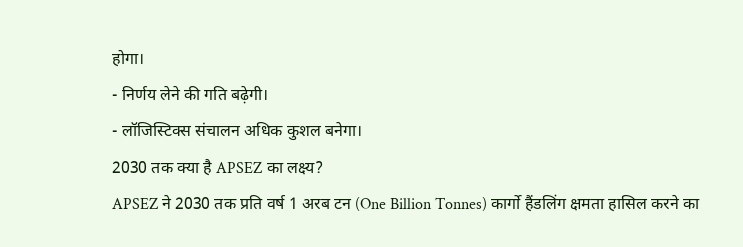होगा।
- निर्णय लेने की गति बढ़ेगी।
- लॉजिस्टिक्स संचालन अधिक कुशल बनेगा।
2030 तक क्या है APSEZ का लक्ष्य?
APSEZ ने 2030 तक प्रति वर्ष 1 अरब टन (One Billion Tonnes) कार्गो हैंडलिंग क्षमता हासिल करने का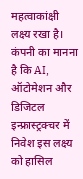महत्वाकांक्षी लक्ष्य रखा है। कंपनी का मानना है कि AI, ऑटोमेशन और डिजिटल इन्फ्रास्ट्रक्चर में निवेश इस लक्ष्य को हासिल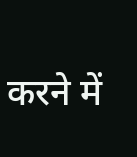करने में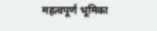महत्वपूर्ण भूमिका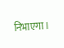निभाएगा।